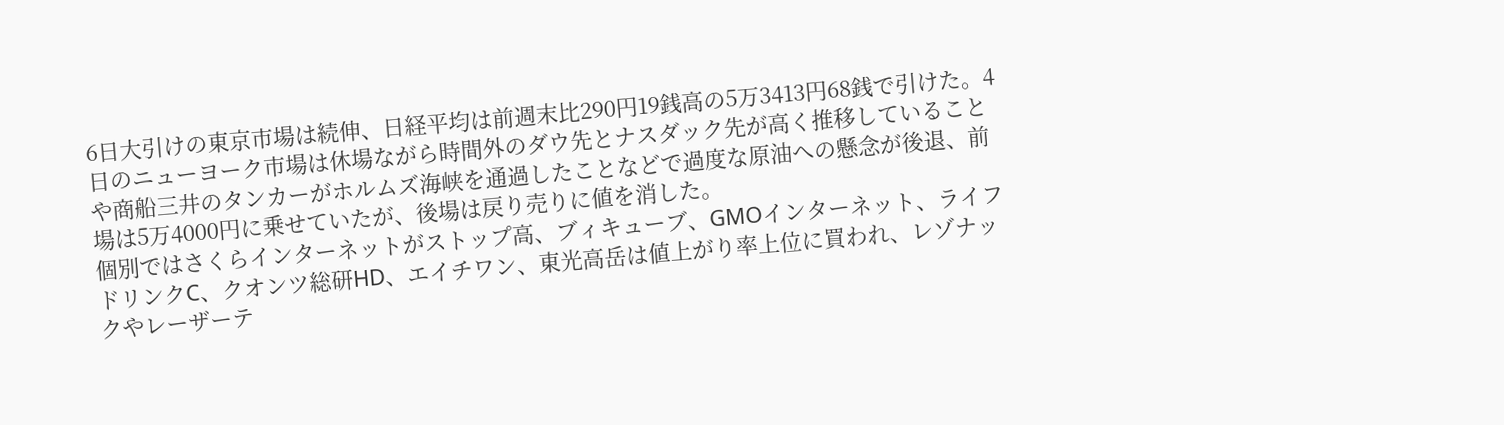6日大引けの東京市場は続伸、日経平均は前週末比290円19銭高の5万3413円68銭で引けた。4日のニューヨーク市場は休場ながら時間外のダウ先とナスダック先が高く推移していることや商船三井のタンカーがホルムズ海峡を通過したことなどで過度な原油への懸念が後退、前場は5万4000円に乗せていたが、後場は戻り売りに値を消した。
個別ではさくらインターネットがストップ高、ブィキューブ、GMOインターネット、ライフドリンクC、クオンツ総研HD、エイチワン、東光高岳は値上がり率上位に買われ、レゾナックやレーザーテ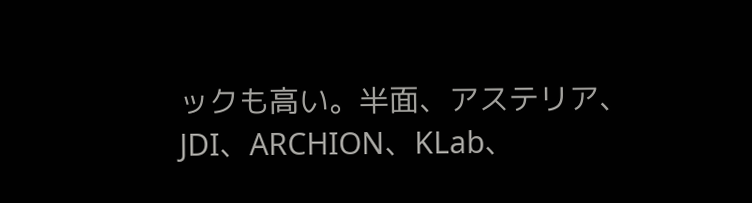ックも高い。半面、アステリア、JDI、ARCHION、KLab、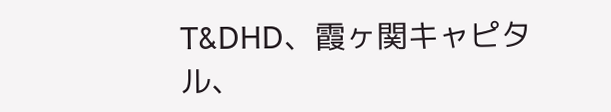T&DHD、霞ヶ関キャピタル、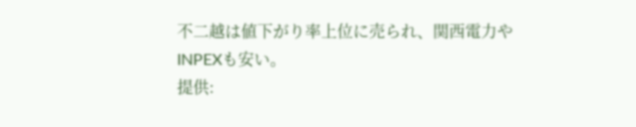不二越は値下がり率上位に売られ、関西電力やINPEXも安い。
提供: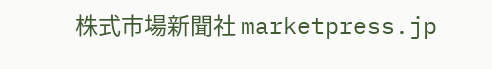株式市場新聞社 marketpress.jp